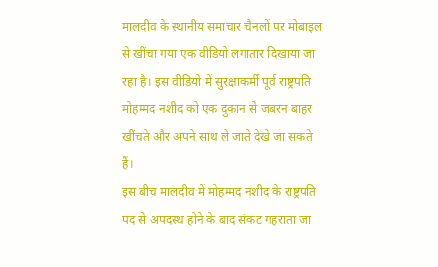मालदीव के स्थानीय समाचार चैनलों पर मोबाइल से खींचा गया एक वीडियो लगातार दिखाया जा रहा है। इस वीडियो में सुरक्षाकर्मी पूर्व राष्ट्रपति मोहम्मद नशीद को एक दुकान से जबरन बाहर खींचते और अपने साथ ले जाते देखे जा सकते हैं।
इस बीच मालदीव में मोहम्मद नशीद के राष्ट्रपति पद से अपदस्थ होने के बाद संकट गहराता जा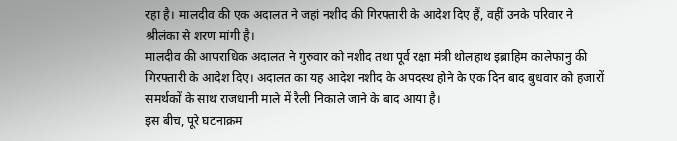रहा है। मालदीव की एक अदालत ने जहां नशीद की गिरफ्तारी के आदेश दिए हैं, वहीं उनके परिवार ने श्रीलंका से शरण मांगी है।
मालदीव की आपराधिक अदालत ने गुरुवार को नशीद तथा पूर्व रक्षा मंत्री थोलहाथ इब्राहिम कालेफानु की गिरफ्तारी के आदेश दिए। अदालत का यह आदेश नशीद के अपदस्थ होने के एक दिन बाद बुधवार को हजारों समर्थकों के साथ राजधानी माले में रैली निकाले जाने के बाद आया है।
इस बीच, पूरे घटनाक्रम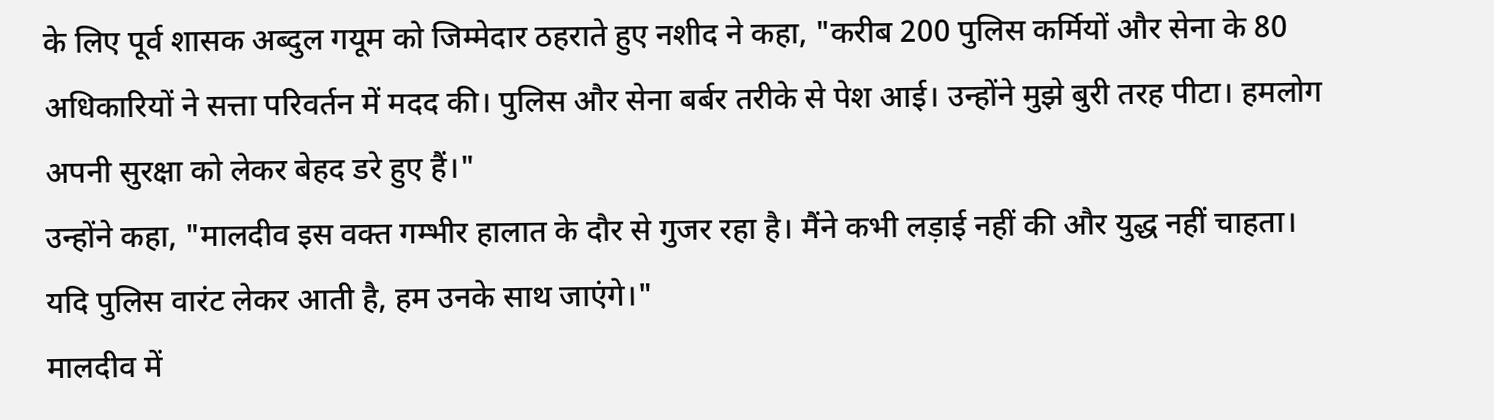के लिए पूर्व शासक अब्दुल गयूम को जिम्मेदार ठहराते हुए नशीद ने कहा, "करीब 200 पुलिस कर्मियों और सेना के 80 अधिकारियों ने सत्ता परिवर्तन में मदद की। पुलिस और सेना बर्बर तरीके से पेश आई। उन्होंने मुझे बुरी तरह पीटा। हमलोग अपनी सुरक्षा को लेकर बेहद डरे हुए हैं।"
उन्होंने कहा, "मालदीव इस वक्त गम्भीर हालात के दौर से गुजर रहा है। मैंने कभी लड़ाई नहीं की और युद्ध नहीं चाहता। यदि पुलिस वारंट लेकर आती है, हम उनके साथ जाएंगे।"
मालदीव में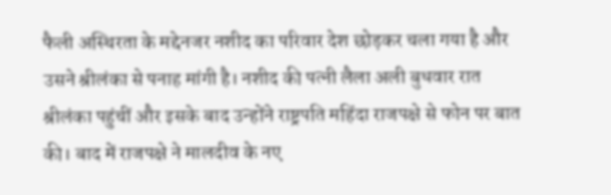फैली अस्थिरता के मद्देनजर नशीद का परिवार देश छोड़कर चला गया है और उसने श्रीलंका से पनाह मांगी है। नशीद की पत्नी लैला अली बुधवार रात श्रीलंका पहुंचीं और इसके बाद उन्होंने राष्ट्रपति महिंदा राजपक्षे से फोन पर बात की। बाद में राजपक्षे ने मालदीव के नए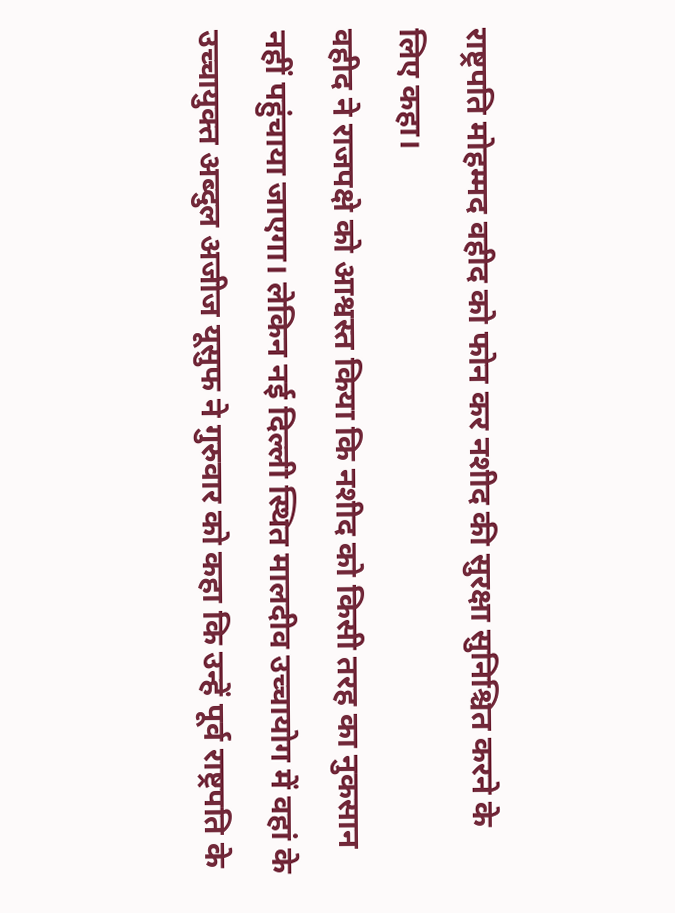राष्ट्रपति मोहम्मद वहीद को फोन कर नशीद की सुरक्षा सुनिश्चित करने के लिए कहा।
वहीद ने राजपक्षे को आश्वस्त किया कि नशीद को किसी तरह का नुकसान नहीं पहुंचाया जाएगा। लेकिन नई दिल्ली स्थित मालदीव उच्चायोग में वहां के उच्चायुक्त अब्दुल अजीज यूसुफ ने गुरुवार को कहा कि उन्हें पूर्व राष्ट्रपति के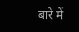बारे में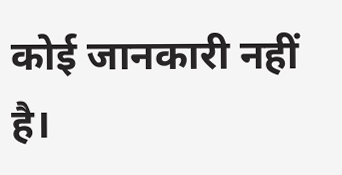कोई जानकारी नहीं है।